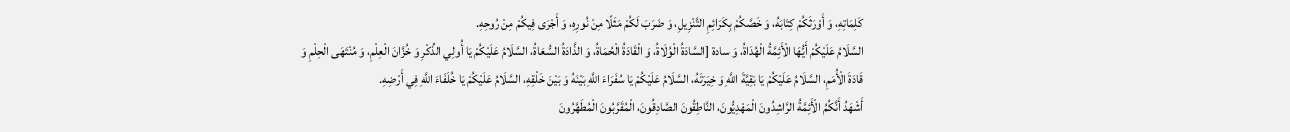كَلِمَاتِهِ، وَ أَوْرَثَكُمْ كِتَابَهُ، وَ خَصَّكُمْ بِكَرَائِمِ التَّنْزِيلِ، وَ ضَرَبَ لَكُمْ مَثَلًا مِنْ نُورِهِ، وَ أَجْرَى فِيكُمْ مِنْ رُوحِهِ.
السَّلَامُ عَلَيْكُمْ أَيُّهَا الْأَئِمَّةُ الْهُدَاةُ، وَ سادة [السَّادَةُ الْوُلَاةُ، وَ الْقَادَةُ الْحُمَاةُ، وَ الذَّادَةُ السُّعَاةُ، السَّلَامُ عَلَيْكُمْ يَا أُولِي الذِّكْرِ وَ خُزَّانَ الْعِلْمِ، وَ مُنْتَهَى الْحِلْمِ وَ قَادَةَ الْأُمَمِ، السَّلَامُ عَلَيْكُمْ يَا بَقِيَّةَ اللَّهِ وَ خِيَرَتَهُ، السَّلَامُ عَلَيْكُمْ يَا سُفَرَاءَ اللَّهِ بَيْنَهُ وَ بَيْنَ خَلْقِهِ، السَّلَامُ عَلَيْكُمْ يَا خُلَفَاءَ اللَّهِ فِي أَرْضِهِ.
أَشْهَدُ أَنَّكُمُ الْأَئِمَّةُ الرَّاشِدُونَ الْمَهْدِيُّونَ، النَّاطِقُونَ الصَّادِقُونَ، الْمُقَرَّبُونَ الْمُطَهَّرُونَ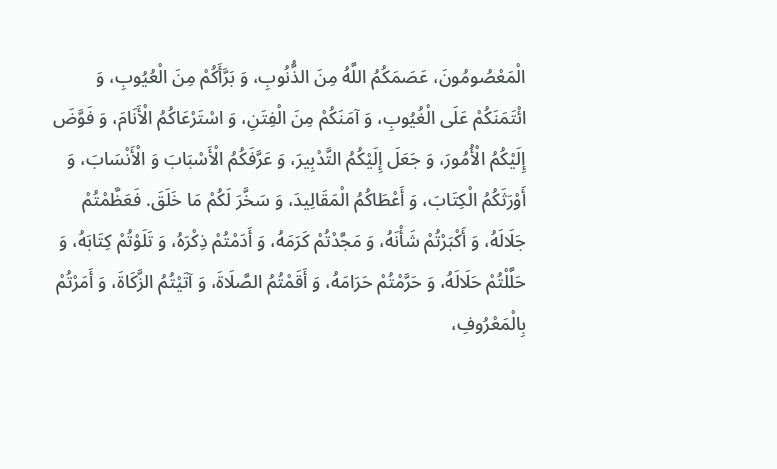الْمَعْصُومُونَ، عَصَمَكُمُ اللَّهُ مِنَ الذُّنُوبِ، وَ بَرَّأَكُمْ مِنَ الْعُيُوبِ، وَ ائْتَمَنَكُمْ عَلَى الْغُيُوبِ، وَ آمَنَكُمْ مِنَ الْفِتَنِ، وَ اسْتَرْعَاكُمُ الْأَنَامَ، وَ فَوَّضَ إِلَيْكُمُ الْأُمُورَ، وَ جَعَلَ إِلَيْكُمُ التَّدْبِيرَ، وَ عَرَّفَكُمُ الْأَسْبَابَ وَ الْأَنْسَابَ، وَ أَوْرَثَكُمُ الْكِتَابَ، وَ أَعْطَاكُمُ الْمَقَالِيدَ، وَ سَخَّرَ لَكُمْ مَا خَلَقَ. فَعَظَّمْتُمْ جَلَالَهُ، وَ أَكْبَرْتُمْ شَأْنَهُ، وَ مَجَّدْتُمْ كَرَمَهُ، وَ أَدَمْتُمْ ذِكْرَهُ، وَ تَلَوْتُمْ كِتَابَهُ، وَ حَلَّلْتُمْ حَلَالَهُ، وَ حَرَّمْتُمْ حَرَامَهُ، وَ أَقَمْتُمُ الصَّلَاةَ، وَ آتَيْتُمُ الزَّكَاةَ، وَ أَمَرْتُمْ بِالْمَعْرُوفِ،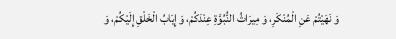وَ نَهَيْتُمْ عَنِ الْمُنْكَرِ، وَ مِيرَاثُ النُّبُوَّةِ عِنْدَكُمْ، وَ إِيَابُ الْخَلْقِ إِلَيْكُمْ، وَ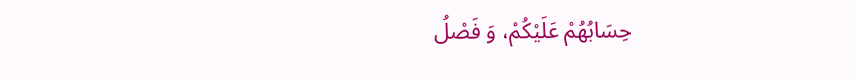حِسَابُهُمْ عَلَيْكُمْ، وَ فَصْلُ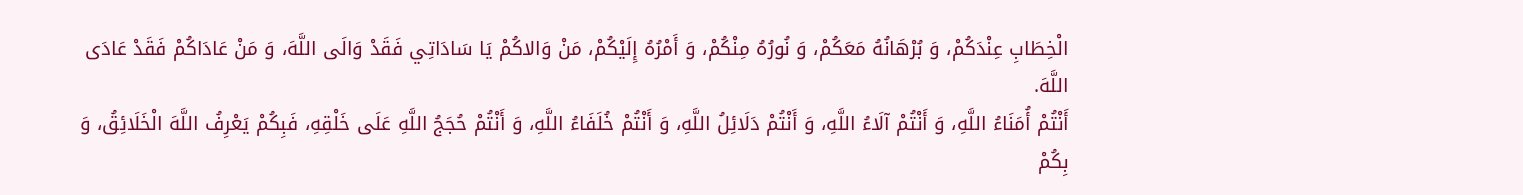الْخِطَابِ عِنْدَكُمْ، وَ بُرْهَانُهُ مَعَكُمْ، وَ نُورُهُ مِنْكُمْ، وَ أَمْرُهُ إِلَيْكُمْ، مَنْ وَالاكُمْ يَا سَادَاتِي فَقَدْ وَالَى اللَّهَ، وَ مَنْ عَادَاكُمْ فَقَدْ عَادَى اللَّهَ.
أَنْتُمْ أُمَنَاءُ اللَّهِ، وَ أَنْتُمْ آلَاءُ اللَّهِ، وَ أَنْتُمْ دَلَائِلُ اللَّهِ، وَ أَنْتُمْ خُلَفَاءُ اللَّهِ، وَ أَنْتُمْ حُجَجُ اللَّهِ عَلَى خَلْقِهِ، فَبِكُمْ يَعْرِفُ اللَّهَ الْخَلَائِقُ، وَ بِكُمْ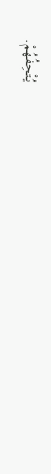يُتْحِفُهُمْ.